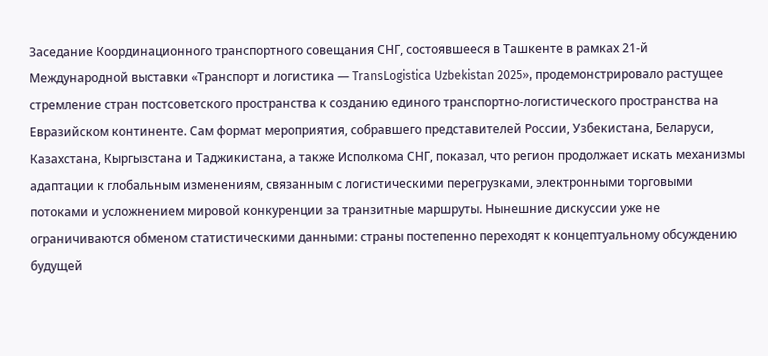Заседание Координационного транспортного совещания СНГ, состоявшееся в Ташкенте в рамках 21-й Международной выставки «Транспорт и логистика — TransLogistica Uzbekistan 2025», продемонстрировало растущее стремление стран постсоветского пространства к созданию единого транспортно-логистического пространства на Евразийском континенте. Сам формат мероприятия, собравшего представителей России, Узбекистана, Беларуси, Казахстана, Кыргызстана и Таджикистана, а также Исполкома СНГ, показал, что регион продолжает искать механизмы адаптации к глобальным изменениям, связанным с логистическими перегрузками, электронными торговыми потоками и усложнением мировой конкуренции за транзитные маршруты. Нынешние дискуссии уже не ограничиваются обменом статистическими данными: страны постепенно переходят к концептуальному обсуждению будущей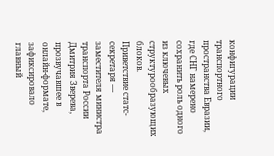конфигурации транспортного пространства Евразии, где СНГ намерено сохранить роль одного из ключевых структурообразующих блоков.
Приветствие статс-секретаря — заместителя министра транспорта России Дмитрия Зверева, прозвучавшее в онлайн-формате, зафиксировало главный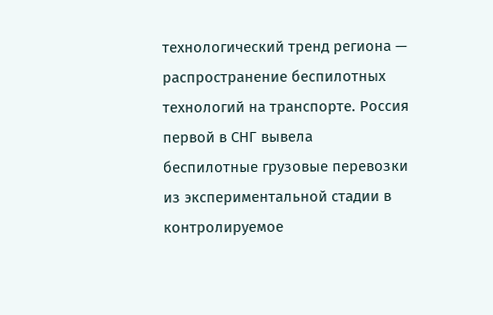технологический тренд региона — распространение беспилотных технологий на транспорте. Россия первой в СНГ вывела беспилотные грузовые перевозки из экспериментальной стадии в контролируемое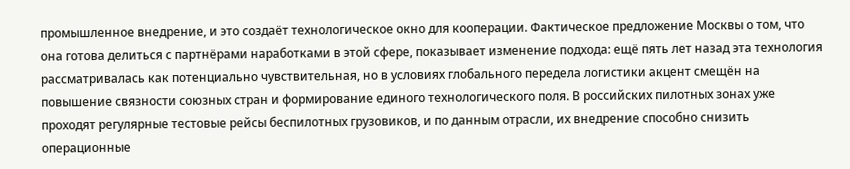промышленное внедрение, и это создаёт технологическое окно для кооперации. Фактическое предложение Москвы о том, что она готова делиться с партнёрами наработками в этой сфере, показывает изменение подхода: ещё пять лет назад эта технология рассматривалась как потенциально чувствительная, но в условиях глобального передела логистики акцент смещён на повышение связности союзных стран и формирование единого технологического поля. В российских пилотных зонах уже проходят регулярные тестовые рейсы беспилотных грузовиков, и по данным отрасли, их внедрение способно снизить операционные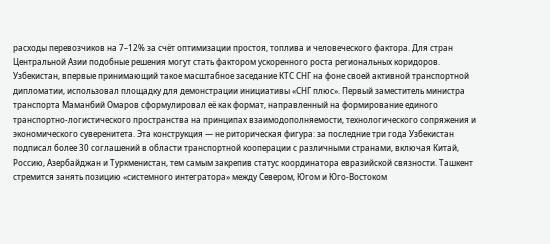расходы перевозчиков на 7–12% за счёт оптимизации простоя, топлива и человеческого фактора. Для стран Центральной Азии подобные решения могут стать фактором ускоренного роста региональных коридоров.
Узбекистан, впервые принимающий такое масштабное заседание КТС СНГ на фоне своей активной транспортной дипломатии, использовал площадку для демонстрации инициативы «СНГ плюс». Первый заместитель министра транспорта Маманбий Омаров сформулировал её как формат, направленный на формирование единого транспортно-логистического пространства на принципах взаимодополняемости, технологического сопряжения и экономического суверенитета. Эта конструкция — не риторическая фигура: за последние три года Узбекистан подписал более 30 соглашений в области транспортной кооперации с различными странами, включая Китай, Россию, Азербайджан и Туркменистан, тем самым закрепив статус координатора евразийской связности. Ташкент стремится занять позицию «системного интегратора» между Севером, Югом и Юго-Востоком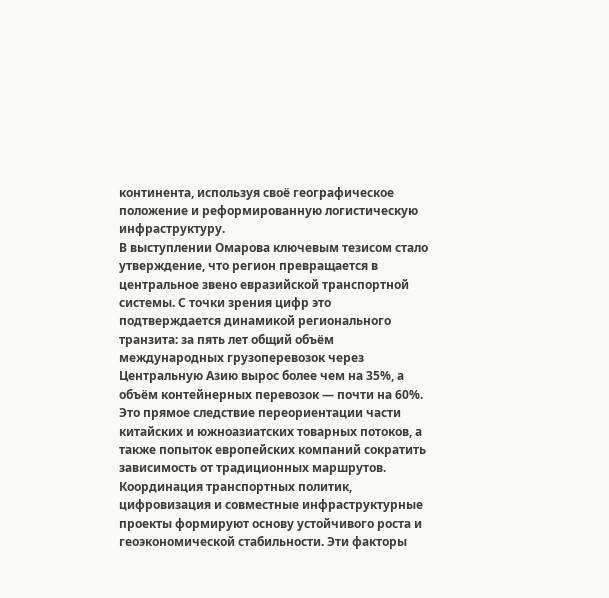континента, используя своё географическое положение и реформированную логистическую инфраструктуру.
В выступлении Омарова ключевым тезисом стало утверждение, что регион превращается в центральное звено евразийской транспортной системы. С точки зрения цифр это подтверждается динамикой регионального транзита: за пять лет общий объём международных грузоперевозок через Центральную Азию вырос более чем на 35%, а объём контейнерных перевозок — почти на 60%. Это прямое следствие переориентации части китайских и южноазиатских товарных потоков, а также попыток европейских компаний сократить зависимость от традиционных маршрутов. Координация транспортных политик, цифровизация и совместные инфраструктурные проекты формируют основу устойчивого роста и геоэкономической стабильности. Эти факторы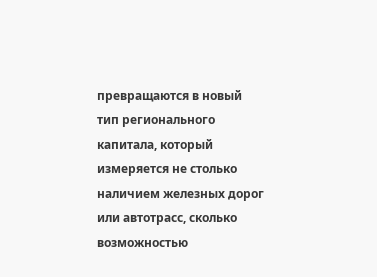превращаются в новый тип регионального капитала, который измеряется не столько наличием железных дорог или автотрасс, сколько возможностью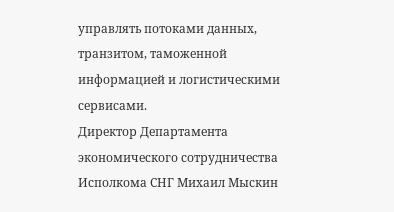управлять потоками данных, транзитом, таможенной информацией и логистическими сервисами.
Директор Департамента экономического сотрудничества Исполкома СНГ Михаил Мыскин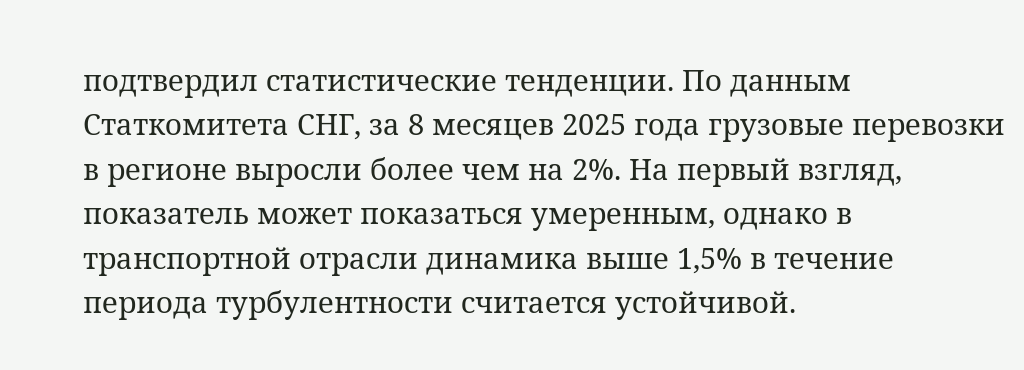подтвердил статистические тенденции. По данным Статкомитета СНГ, за 8 месяцев 2025 года грузовые перевозки в регионе выросли более чем на 2%. На первый взгляд, показатель может показаться умеренным, однако в транспортной отрасли динамика выше 1,5% в течение периода турбулентности считается устойчивой.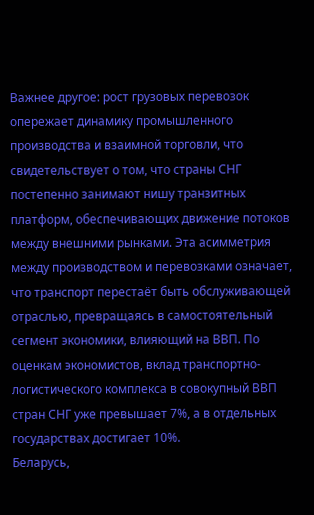Важнее другое: рост грузовых перевозок опережает динамику промышленного производства и взаимной торговли, что свидетельствует о том, что страны СНГ постепенно занимают нишу транзитных платформ, обеспечивающих движение потоков между внешними рынками. Эта асимметрия между производством и перевозками означает, что транспорт перестаёт быть обслуживающей отраслью, превращаясь в самостоятельный сегмент экономики, влияющий на ВВП. По оценкам экономистов, вклад транспортно-логистического комплекса в совокупный ВВП стран СНГ уже превышает 7%, а в отдельных государствах достигает 10%.
Беларусь,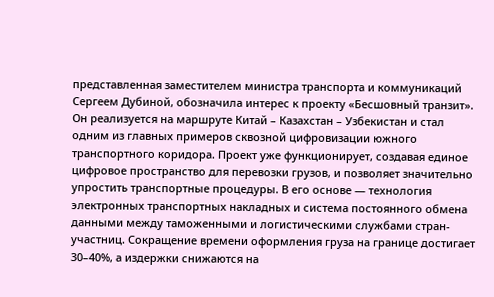представленная заместителем министра транспорта и коммуникаций Сергеем Дубиной, обозначила интерес к проекту «Бесшовный транзит». Он реализуется на маршруте Китай – Казахстан – Узбекистан и стал одним из главных примеров сквозной цифровизации южного транспортного коридора. Проект уже функционирует, создавая единое цифровое пространство для перевозки грузов, и позволяет значительно упростить транспортные процедуры. В его основе — технология электронных транспортных накладных и система постоянного обмена данными между таможенными и логистическими службами стран-участниц. Сокращение времени оформления груза на границе достигает 30–40%, а издержки снижаются на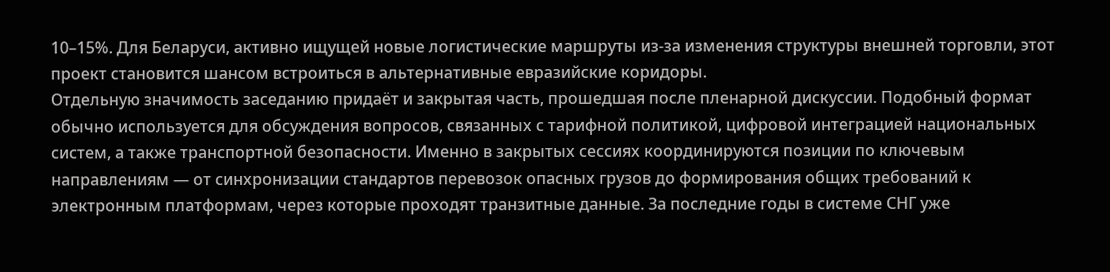10–15%. Для Беларуси, активно ищущей новые логистические маршруты из-за изменения структуры внешней торговли, этот проект становится шансом встроиться в альтернативные евразийские коридоры.
Отдельную значимость заседанию придаёт и закрытая часть, прошедшая после пленарной дискуссии. Подобный формат обычно используется для обсуждения вопросов, связанных с тарифной политикой, цифровой интеграцией национальных систем, а также транспортной безопасности. Именно в закрытых сессиях координируются позиции по ключевым направлениям — от синхронизации стандартов перевозок опасных грузов до формирования общих требований к электронным платформам, через которые проходят транзитные данные. За последние годы в системе СНГ уже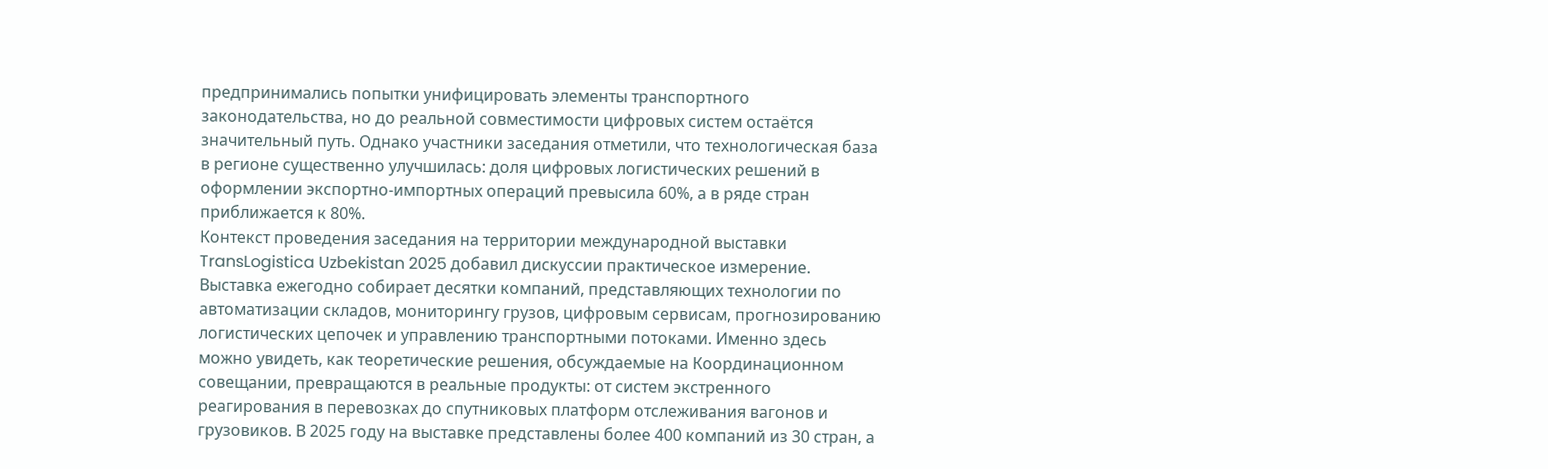предпринимались попытки унифицировать элементы транспортного законодательства, но до реальной совместимости цифровых систем остаётся значительный путь. Однако участники заседания отметили, что технологическая база в регионе существенно улучшилась: доля цифровых логистических решений в оформлении экспортно-импортных операций превысила 60%, а в ряде стран приближается к 80%.
Контекст проведения заседания на территории международной выставки TransLogistica Uzbekistan 2025 добавил дискуссии практическое измерение. Выставка ежегодно собирает десятки компаний, представляющих технологии по автоматизации складов, мониторингу грузов, цифровым сервисам, прогнозированию логистических цепочек и управлению транспортными потоками. Именно здесь можно увидеть, как теоретические решения, обсуждаемые на Координационном совещании, превращаются в реальные продукты: от систем экстренного реагирования в перевозках до спутниковых платформ отслеживания вагонов и грузовиков. В 2025 году на выставке представлены более 400 компаний из 30 стран, а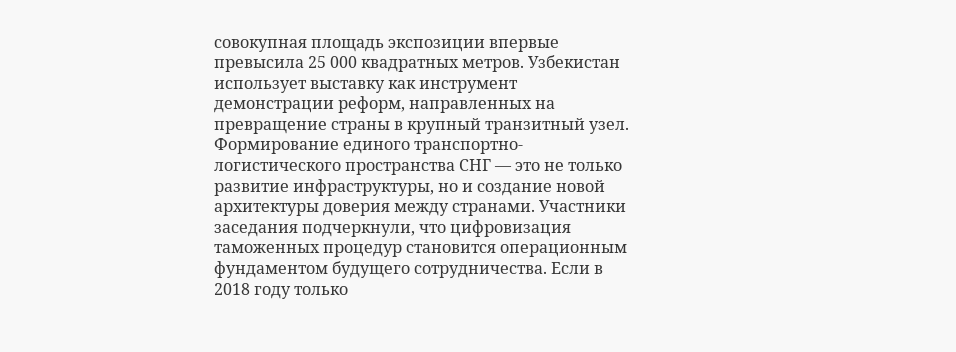совокупная площадь экспозиции впервые превысила 25 000 квадратных метров. Узбекистан использует выставку как инструмент демонстрации реформ, направленных на превращение страны в крупный транзитный узел.
Формирование единого транспортно-логистического пространства СНГ — это не только развитие инфраструктуры, но и создание новой архитектуры доверия между странами. Участники заседания подчеркнули, что цифровизация таможенных процедур становится операционным фундаментом будущего сотрудничества. Если в 2018 году только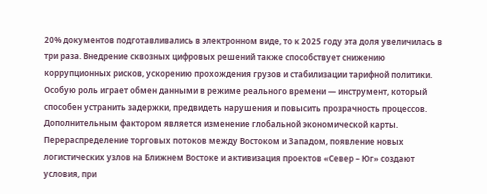20% документов подготавливались в электронном виде, то к 2025 году эта доля увеличилась в три раза. Внедрение сквозных цифровых решений также способствует снижению коррупционных рисков, ускорению прохождения грузов и стабилизации тарифной политики. Особую роль играет обмен данными в режиме реального времени — инструмент, который способен устранить задержки, предвидеть нарушения и повысить прозрачность процессов.
Дополнительным фактором является изменение глобальной экономической карты. Перераспределение торговых потоков между Востоком и Западом, появление новых логистических узлов на Ближнем Востоке и активизация проектов «Север – Юг» создают условия, при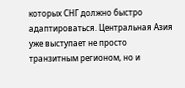которых СНГ должно быстро адаптироваться. Центральная Азия уже выступает не просто транзитным регионом, но и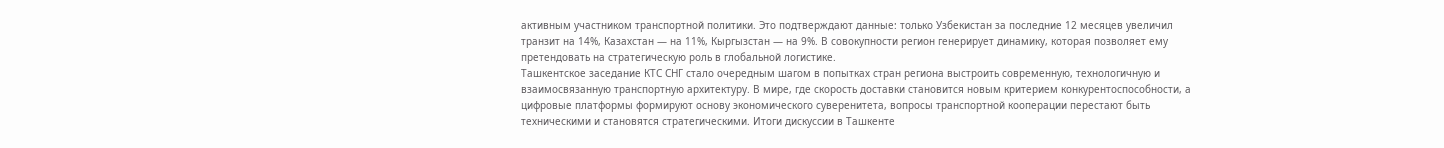активным участником транспортной политики. Это подтверждают данные: только Узбекистан за последние 12 месяцев увеличил транзит на 14%, Казахстан — на 11%, Кыргызстан — на 9%. В совокупности регион генерирует динамику, которая позволяет ему претендовать на стратегическую роль в глобальной логистике.
Ташкентское заседание КТС СНГ стало очередным шагом в попытках стран региона выстроить современную, технологичную и взаимосвязанную транспортную архитектуру. В мире, где скорость доставки становится новым критерием конкурентоспособности, а цифровые платформы формируют основу экономического суверенитета, вопросы транспортной кооперации перестают быть техническими и становятся стратегическими. Итоги дискуссии в Ташкенте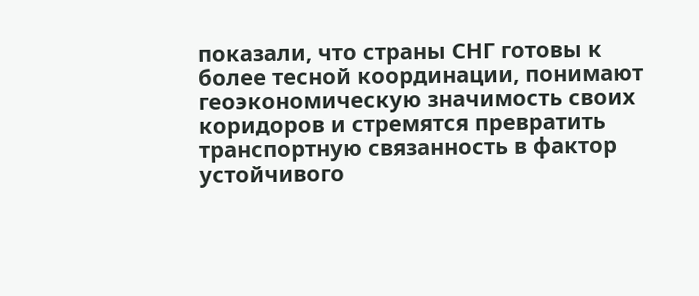показали, что страны СНГ готовы к более тесной координации, понимают геоэкономическую значимость своих коридоров и стремятся превратить транспортную связанность в фактор устойчивого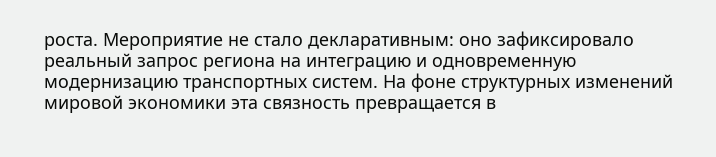роста. Мероприятие не стало декларативным: оно зафиксировало реальный запрос региона на интеграцию и одновременную модернизацию транспортных систем. На фоне структурных изменений мировой экономики эта связность превращается в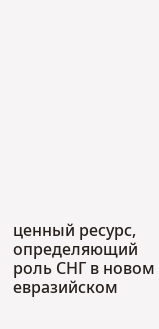ценный ресурс, определяющий роль СНГ в новом евразийском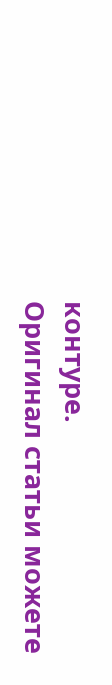контуре.
Оригинал статьи можете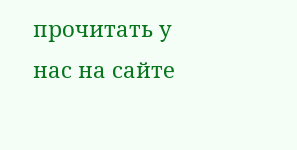прочитать у нас на сайте